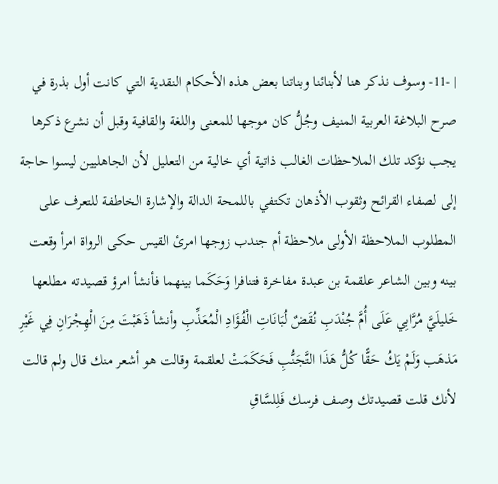| -11- وسوف نذكر هنا لأبنائنا وبناتنا بعض هذه الأحكام النقدية التي كانت أول بذرة في صرح البلاغة العربية المنيف وجُلُّ كان موجها للمعنى واللغة والقافية وقبل أن نشرع ذكرها يجب نؤكد تلك الملاحظات الغالب ذاتية أي خالية من التعليل لأن الجاهليين ليسوا حاجة إلى لصفاء القرائح وثقوب الأذهان تكتفي باللمحة الدالة والإشارة الخاطفة للتعرف على المطلوب الملاحظة الأولى ملاحظة أم جندب زوجها امرئ القيس حكى الرواة امرأ وقعت بينه وبين الشاعر علقمة بن عبدة مفاخرة فتنافرا وَحَكَما بينهما فأنشأ امرؤ قصيدته مطلعها خَليلَيَّ مُرَّابِي عَلَى أُمَّ جُنْدَبِ نُقَضٌ لُبَانَاتِ الْفُؤَادِ الْمُعَذِّبِ وأنشأ ذَهَبْتَ مِنَ الْهِجْرَانِ فِي غَيْرِ مَذهَب وَلَمْ يَكُ حَقًّا كُلُّ هَذَا التَّجَنُّبِ فَحَكَمَتْ لعلقمة وقالت هو أشعر منك قال ولم قالت لأنك قلت قصيدتك وصف فرسك فَلِلسَّاقِ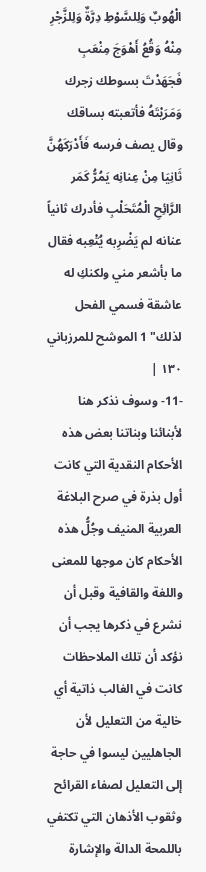الْهُوبٌ وَلِلسَّوْطِ دِرَّةٌ وَلِلزَّجْرِ مِنْهُ وَقُعُ أَهْوَجَ مِنْعَبِ فَجَهَدْتَ بسوطك زجرك وَمَرَيْتَهُ فأتعبته بساقك وقال يصف فرسه فَأَدْرَكَهُنَّ ثَانِيَا مِنْ عِنانِه يَمُرُّ كَمَر الرَّائِحِ الْمُتَحَلْبِ فأدرك ثانياً عنانه لم يَضْرِبه يُتْعِبه فقال ما بأشعر مني ولكنكِ له عاشقة فسمي الفحل لذلك" 1 الموشح للمرزباني ١٣٠ |
-11- وسوف نذكر هنا لأبنائنا وبناتنا بعض هذه الأحكام النقدية التي كانت أول بذرة في صرح البلاغة العربية المنيف وجُلُّ هذه الأحكام كان موجها للمعنى واللغة والقافية وقبل أن نشرع في ذكرها يجب أن نؤكد أن تلك الملاحظات كانت في الغالب ذاتية أي خالية من التعليل لأن الجاهليين ليسوا في حاجة إلى التعليل لصفاء القرائح وثقوب الأذهان التي تكتفي باللمحة الدالة والإشارة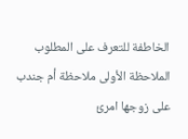الخاطفة للتعرف على المطلوب الملاحظة الأولى ملاحظة أم جندب على زوجها امرئ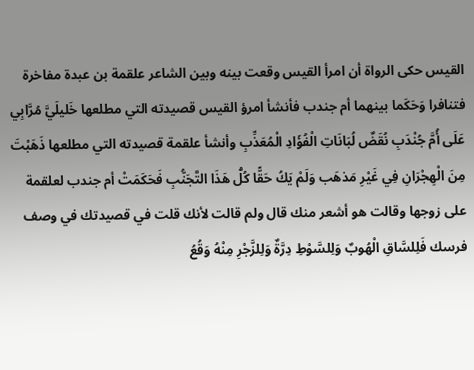القيس حكى الرواة أن امرأ القيس وقعت بينه وبين الشاعر علقمة بن عبدة مفاخرة فتنافرا وَحَكَما بينهما أم جندب فأنشأ امرؤ القيس قصيدته التي مطلعها خَليلَيَّ مُرَّابِي عَلَى أُمَّ جُنْدَبِ نُقَضٌ لُبَانَاتِ الْفُؤَادِ الْمُعَذِّبِ وأنشأ علقمة قصيدته التي مطلعها ذَهَبْتَ مِنَ الْهِجْرَانِ فِي غَيْرِ مَذهَب وَلَمْ يَكُ حَقًّا كُلُّ هَذَا التَّجَنُّبِ فَحَكَمَتْ أم جندب لعلقمة على زوجها وقالت هو أشعر منك قال ولم قالت لأنك قلت في قصيدتك في وصف فرسك فَلِلسَّاقِ الْهُوبٌ وَلِلسَّوْطِ دِرَّةٌ وَلِلزَّجْرِ مِنْهُ وَقُعُ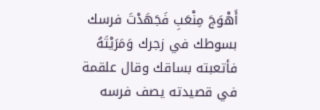أَهْوَجَ مِنْعَبِ فَجَهَدْتَ فرسك بسوطك في زجرك وَمَرَيْتَهُ فأتعبته بساقك وقال علقمة في قصيدته يصف فرسه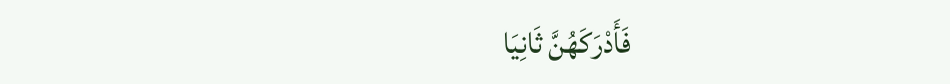فَأَدْرَكَهُنَّ ثَانِيَا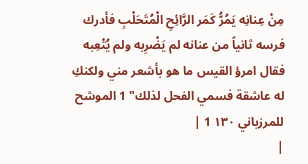مِنْ عِنانِه يَمُرُّ كَمَر الرَّائِحِ الْمُتَحَلْبِ فأدرك فرسه ثانياً من عنانه لم يَضْرِبه ولم يُتْعِبه فقال امرؤ القيس ما هو بأشعر مني ولكنكِ له عاشقة فسمي الفحل لذلك" 1 الموشح للمرزباني ١٣٠ 1 |
|